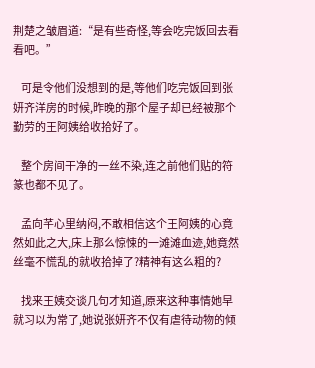荆楚之皱眉道:“是有些奇怪,等会吃完饭回去看看吧。”

    可是令他们没想到的是,等他们吃完饭回到张妍齐洋房的时候,昨晚的那个屋子却已经被那个勤劳的王阿姨给收拾好了。

    整个房间干净的一丝不染,连之前他们贴的符篆也都不见了。

    孟向芊心里纳闷,不敢相信这个王阿姨的心竟然如此之大,床上那么惊悚的一滩滩血迹,她竟然丝毫不慌乱的就收拾掉了?精神有这么粗的?

    找来王姨交谈几句才知道,原来这种事情她早就习以为常了,她说张妍齐不仅有虐待动物的倾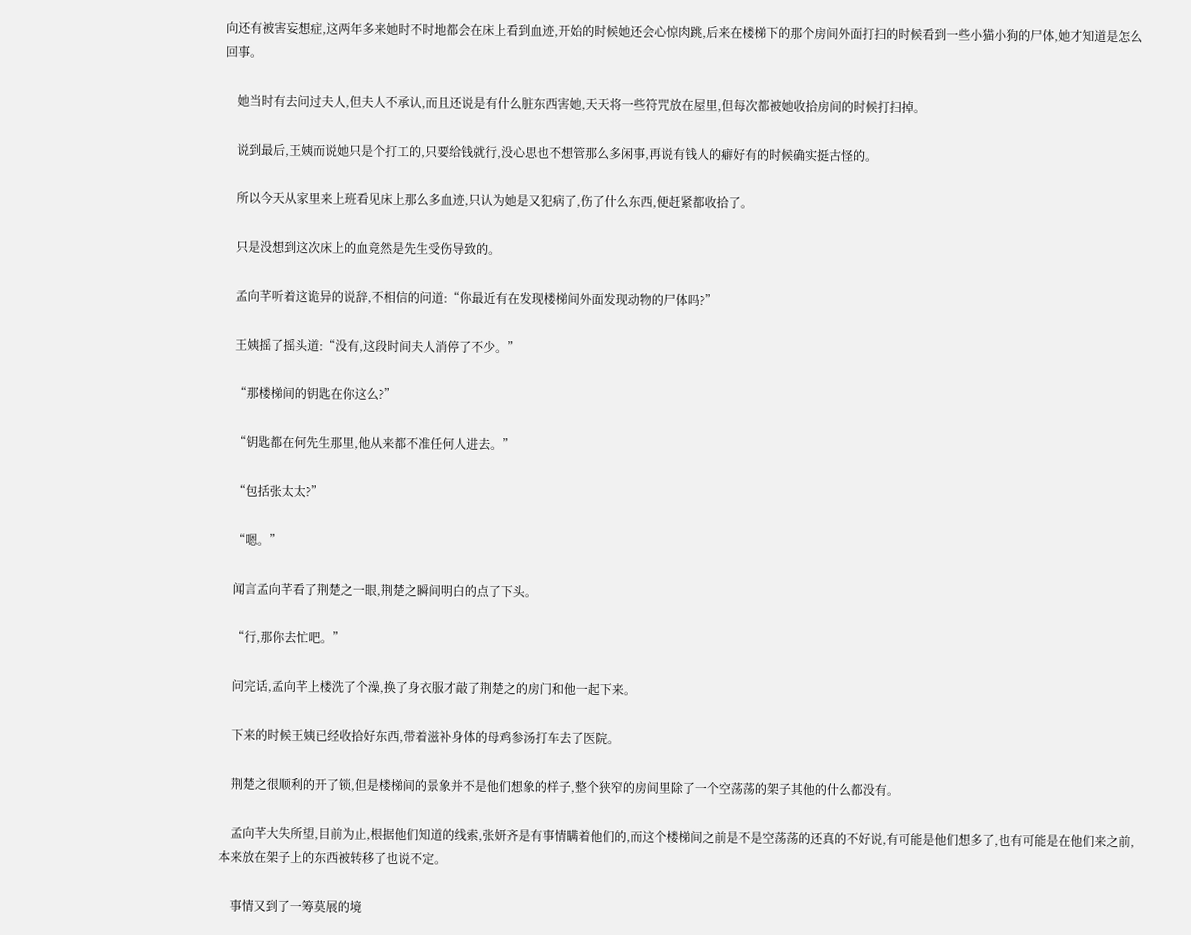向还有被害妄想症,这两年多来她时不时地都会在床上看到血迹,开始的时候她还会心惊肉跳,后来在楼梯下的那个房间外面打扫的时候看到一些小猫小狗的尸体,她才知道是怎么回事。

    她当时有去问过夫人,但夫人不承认,而且还说是有什么脏东西害她,天天将一些符咒放在屋里,但每次都被她收拾房间的时候打扫掉。

    说到最后,王姨而说她只是个打工的,只要给钱就行,没心思也不想管那么多闲事,再说有钱人的癖好有的时候确实挺古怪的。

    所以今天从家里来上班看见床上那么多血迹,只认为她是又犯病了,伤了什么东西,便赶紧都收拾了。

    只是没想到这次床上的血竟然是先生受伤导致的。

    孟向芊听着这诡异的说辞,不相信的问道:“你最近有在发现楼梯间外面发现动物的尸体吗?”

    王姨摇了摇头道:“没有,这段时间夫人消停了不少。”

    “那楼梯间的钥匙在你这么?”

    “钥匙都在何先生那里,他从来都不准任何人进去。”

    “包括张太太?”

    “嗯。”

    闻言孟向芊看了荆楚之一眼,荆楚之瞬间明白的点了下头。

    “行,那你去忙吧。”

    问完话,孟向芊上楼洗了个澡,换了身衣服才敲了荆楚之的房门和他一起下来。

    下来的时候王姨已经收拾好东西,带着滋补身体的母鸡参汤打车去了医院。

    荆楚之很顺利的开了锁,但是楼梯间的景象并不是他们想象的样子,整个狭窄的房间里除了一个空荡荡的架子其他的什么都没有。

    孟向芊大失所望,目前为止,根据他们知道的线索,张妍齐是有事情瞒着他们的,而这个楼梯间之前是不是空荡荡的还真的不好说,有可能是他们想多了,也有可能是在他们来之前,本来放在架子上的东西被转移了也说不定。

    事情又到了一筹莫展的境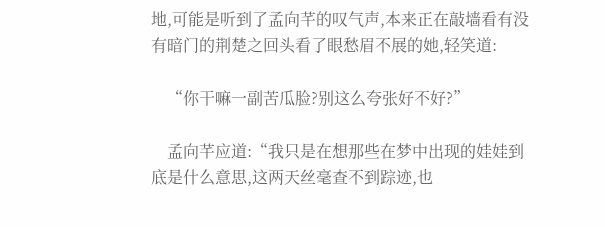地,可能是听到了孟向芊的叹气声,本来正在敲墙看有没有暗门的荆楚之回头看了眼愁眉不展的她,轻笑道:

    “你干嘛一副苦瓜脸?别这么夸张好不好?”

    孟向芊应道:“我只是在想那些在梦中出现的娃娃到底是什么意思,这两天丝毫查不到踪迹,也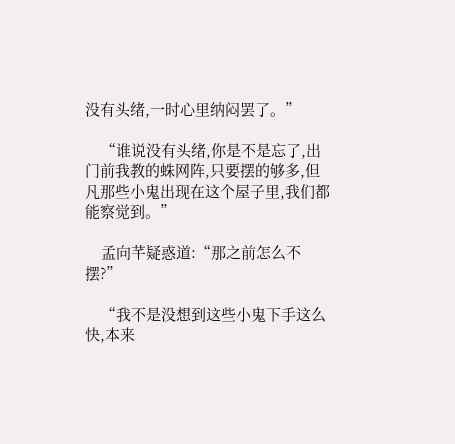没有头绪,一时心里纳闷罢了。”

    “谁说没有头绪,你是不是忘了,出门前我教的蛛网阵,只要摆的够多,但凡那些小鬼出现在这个屋子里,我们都能察觉到。”

    孟向芊疑惑道:“那之前怎么不摆?”

    “我不是没想到这些小鬼下手这么快,本来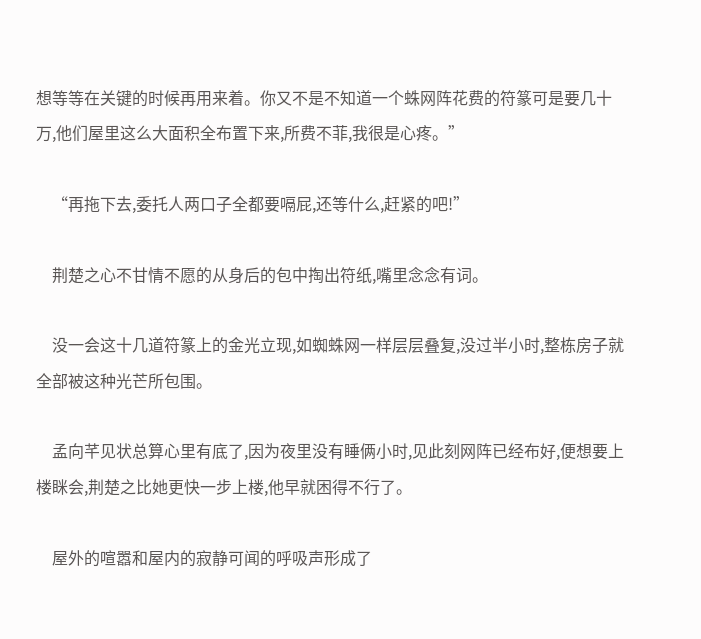想等等在关键的时候再用来着。你又不是不知道一个蛛网阵花费的符篆可是要几十万,他们屋里这么大面积全布置下来,所费不菲,我很是心疼。”

    “再拖下去,委托人两口子全都要嗝屁,还等什么,赶紧的吧!”

    荆楚之心不甘情不愿的从身后的包中掏出符纸,嘴里念念有词。

    没一会这十几道符篆上的金光立现,如蜘蛛网一样层层叠复,没过半小时,整栋房子就全部被这种光芒所包围。

    孟向芊见状总算心里有底了,因为夜里没有睡俩小时,见此刻网阵已经布好,便想要上楼眯会,荆楚之比她更快一步上楼,他早就困得不行了。

    屋外的喧嚣和屋内的寂静可闻的呼吸声形成了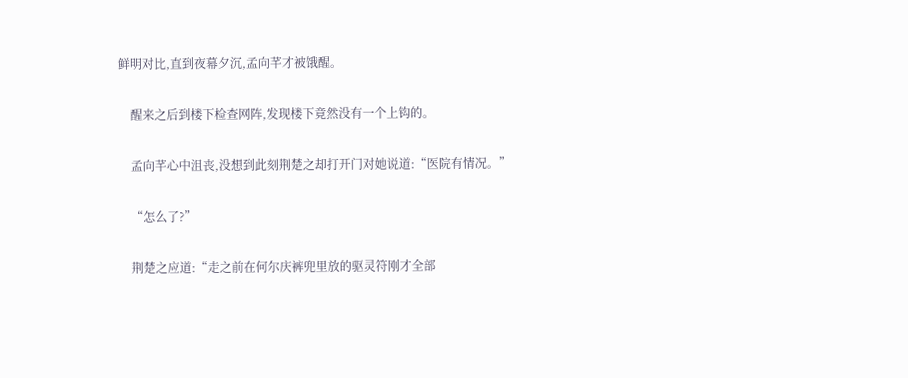鲜明对比,直到夜幕夕沉,孟向芊才被饿醒。

    醒来之后到楼下检查网阵,发现楼下竟然没有一个上钩的。

    孟向芊心中沮丧,没想到此刻荆楚之却打开门对她说道:“医院有情况。”

    “怎么了?”

    荆楚之应道:“走之前在何尔庆裤兜里放的驱灵符刚才全部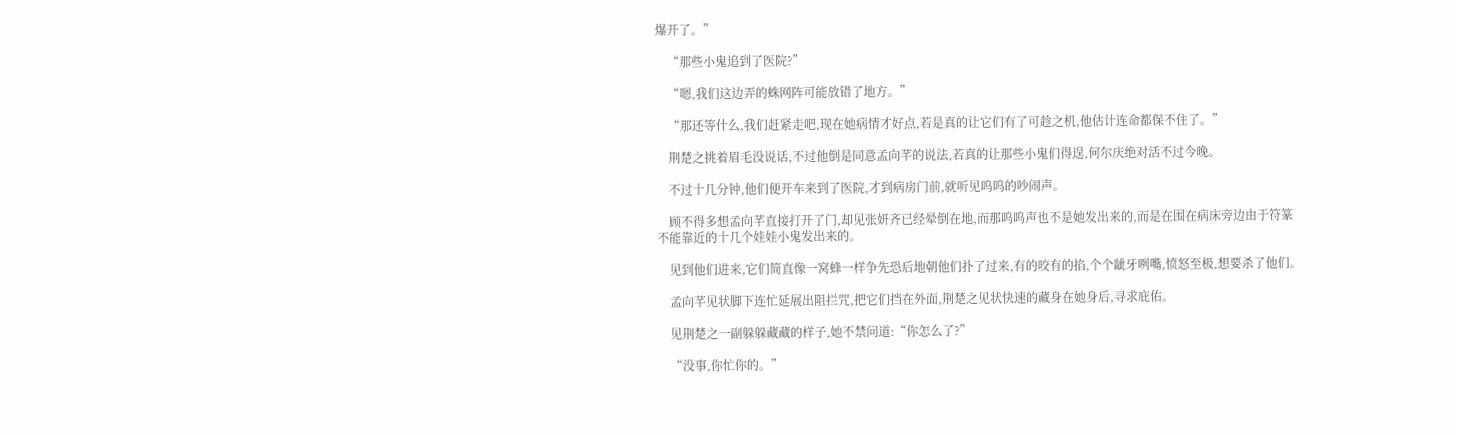爆开了。”

    “那些小鬼追到了医院?”

    “嗯,我们这边弄的蛛网阵可能放错了地方。”

    “那还等什么,我们赶紧走吧,现在她病情才好点,若是真的让它们有了可趁之机,他估计连命都保不住了。”

    荆楚之挑着眉毛没说话,不过他倒是同意孟向芊的说法,若真的让那些小鬼们得逞,何尔庆绝对活不过今晚。

    不过十几分钟,他们便开车来到了医院,才到病房门前,就听见呜呜的吵闹声。

    顾不得多想孟向芊直接打开了门,却见张妍齐已经晕倒在地,而那呜呜声也不是她发出来的,而是在围在病床旁边由于符篆不能靠近的十几个娃娃小鬼发出来的。

    见到他们进来,它们简直像一窝蜂一样争先恐后地朝他们扑了过来,有的咬有的掐,个个龇牙咧嘴,愤怒至极,想要杀了他们。

    孟向芊见状脚下连忙延展出阻拦咒,把它们挡在外面,荆楚之见状快速的藏身在她身后,寻求庇佑。

    见荆楚之一副躲躲藏藏的样子,她不禁问道:“你怎么了?”

    “没事,你忙你的。”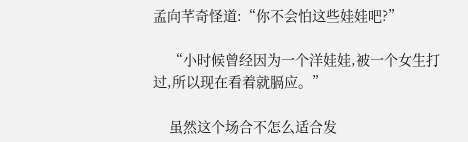孟向芊奇怪道:“你不会怕这些娃娃吧?”

    “小时候曾经因为一个洋娃娃,被一个女生打过,所以现在看着就膈应。”

    虽然这个场合不怎么适合发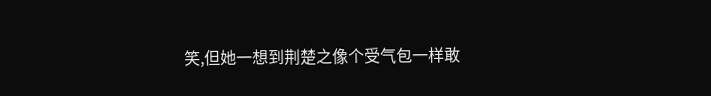笑,但她一想到荆楚之像个受气包一样敢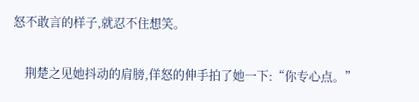怒不敢言的样子,就忍不住想笑。

    荆楚之见她抖动的肩膀,佯怒的伸手拍了她一下:“你专心点。”